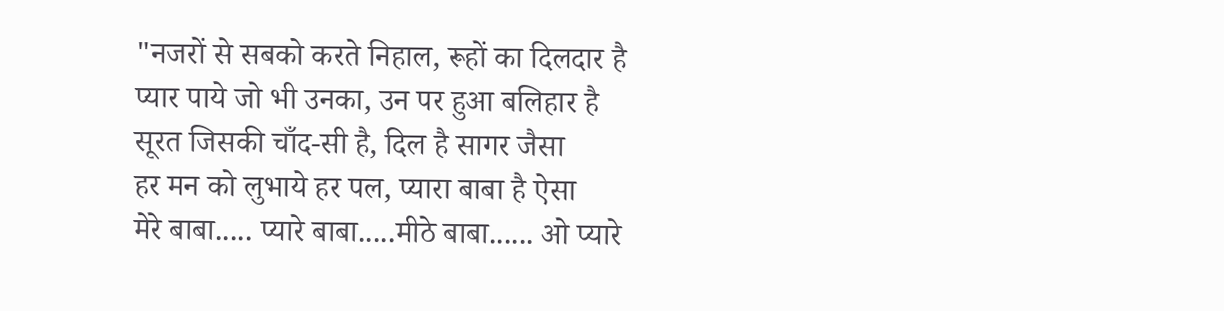"नजरों से सबको करते निहाल, रूहों का दिलदार है
प्यार पाये जो भी उनका, उन पर हुआ बलिहार है
सूरत जिसकी चाँद-सी है, दिल है सागर जैसा
हर मन को लुभाये हर पल, प्यारा बाबा है ऐसा
मेरे बाबा..... प्यारे बाबा.....मीठे बाबा...... ओ प्यारे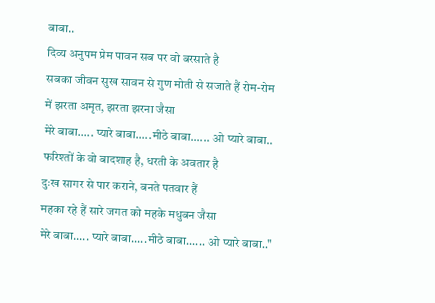बाबा..
दिव्य अनुपम प्रेम पावन सब पर वो बरसाते है
सबका जीवन सुख सावन से गुण मोती से सजाते हैं रोम-रोम में झरता अमृत, झरता झरना जैसा
मेरे बाबा..... प्यारे बाबा.....मीठे बाबा...... ओ प्यारे बाबा..
फरिश्तों के वो बादशाह है, धरती के अवतार है
दुःख सागर से पार कराने, बनते पतवार हैं
महका रहे हैं सारे जगत को महके मधुबन जैसा
मेरे बाबा..... प्यारे बाबा.....मीठे बाबा...... ओ प्यारे बाबा.."